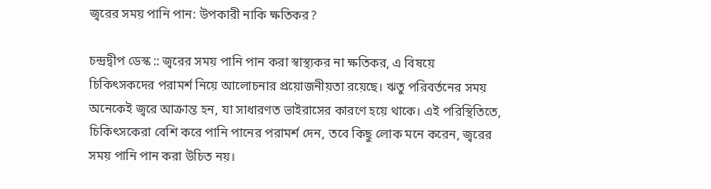জ্বরের সময় পানি পান: উপকারী নাকি ক্ষতিকর?

চন্দ্রদ্বীপ ডেস্ক :: জ্বরের সময় পানি পান করা স্বাস্থ্যকর না ক্ষতিকর, এ বিষয়ে চিকিৎসকদের পরামর্শ নিয়ে আলোচনার প্রয়োজনীয়তা রয়েছে। ঋতু পরিবর্তনের সময় অনেকেই জ্বরে আক্রান্ত হন, যা সাধারণত ভাইরাসের কারণে হয়ে থাকে। এই পরিস্থিতিতে, চিকিৎসকেরা বেশি করে পানি পানের পরামর্শ দেন, তবে কিছু লোক মনে করেন, জ্বরের সময় পানি পান করা উচিত নয়।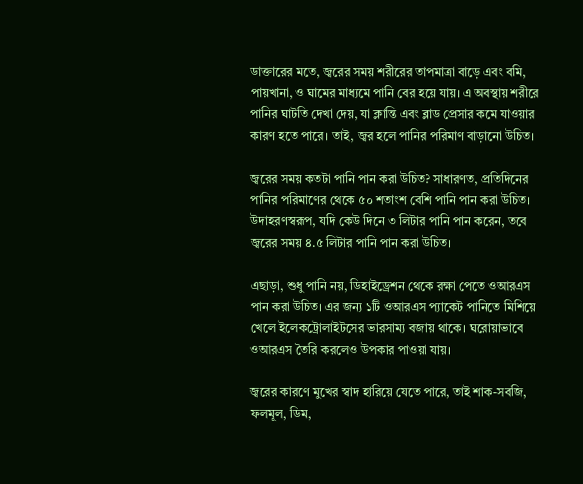ডাক্তারের মতে, জ্বরের সময় শরীরের তাপমাত্রা বাড়ে এবং বমি, পায়খানা, ও ঘামের মাধ্যমে পানি বের হয়ে যায়। এ অবস্থায় শরীরে পানির ঘাটতি দেখা দেয়, যা ক্লান্তি এবং ব্লাড প্রেসার কমে যাওয়ার কারণ হতে পারে। তাই, জ্বর হলে পানির পরিমাণ বাড়ানো উচিত।

জ্বরের সময় কতটা পানি পান করা উচিত? সাধারণত, প্রতিদিনের পানির পরিমাণের থেকে ৫০ শতাংশ বেশি পানি পান করা উচিত। উদাহরণস্বরূপ, যদি কেউ দিনে ৩ লিটার পানি পান করেন, তবে জ্বরের সময় ৪.৫ লিটার পানি পান করা উচিত।

এছাড়া, শুধু পানি নয়, ডিহাইড্রেশন থেকে রক্ষা পেতে ওআরএস পান করা উচিত। এর জন্য ১টি ওআরএস প্যাকেট পানিতে মিশিয়ে খেলে ইলেকট্রোলাইটসের ভারসাম্য বজায় থাকে। ঘরোয়াভাবে ওআরএস তৈরি করলেও উপকার পাওয়া যায়।

জ্বরের কারণে মুখের স্বাদ হারিয়ে যেতে পারে, তাই শাক-সবজি, ফলমূল, ডিম,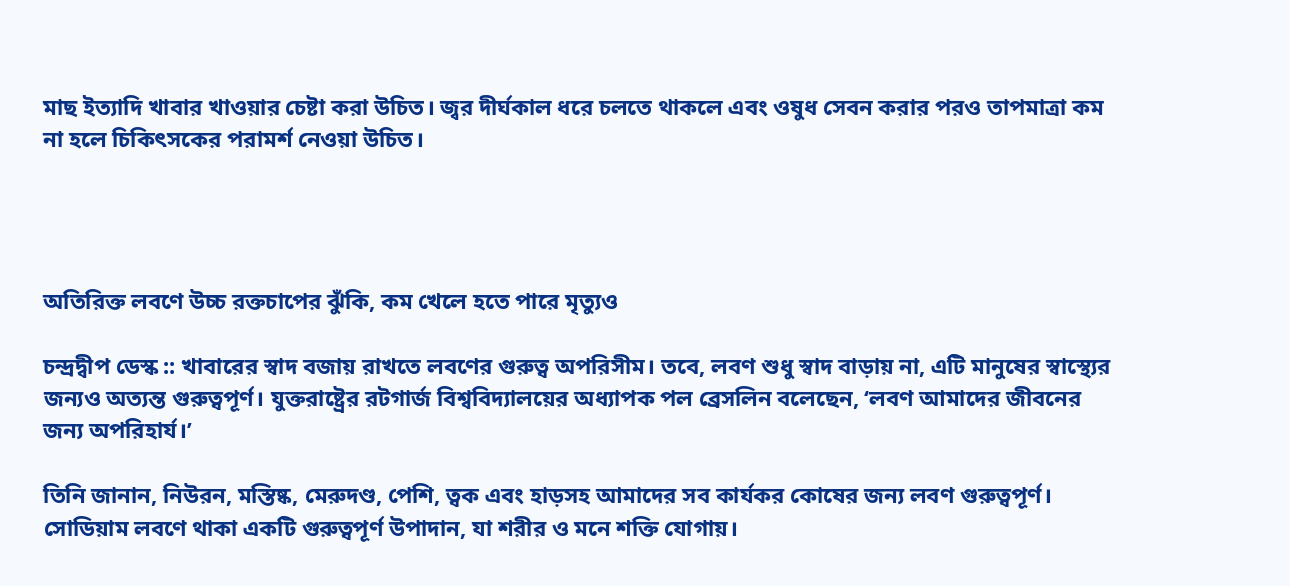মাছ ইত্যাদি খাবার খাওয়ার চেষ্টা করা উচিত। জ্বর দীর্ঘকাল ধরে চলতে থাকলে এবং ওষুধ সেবন করার পরও তাপমাত্রা কম না হলে চিকিৎসকের পরামর্শ নেওয়া উচিত।




অতিরিক্ত লবণে উচ্চ রক্তচাপের ঝুঁকি, কম খেলে হতে পারে মৃত্যুও

চন্দ্রদ্বীপ ডেস্ক :: খাবারের স্বাদ বজায় রাখতে লবণের গুরুত্ব অপরিসীম। তবে, লবণ শুধু স্বাদ বাড়ায় না, এটি মানুষের স্বাস্থ্যের জন্যও অত্যন্ত গুরুত্বপূর্ণ। যুক্তরাষ্ট্রের রটগার্জ বিশ্ববিদ্যালয়ের অধ্যাপক পল ব্রেসলিন বলেছেন, ‘লবণ আমাদের জীবনের জন্য অপরিহার্য।’

তিনি জানান, নিউরন, মস্তিষ্ক, মেরুদণ্ড, পেশি, ত্বক এবং হাড়সহ আমাদের সব কার্যকর কোষের জন্য লবণ গুরুত্বপূর্ণ। সোডিয়াম লবণে থাকা একটি গুরুত্বপূর্ণ উপাদান, যা শরীর ও মনে শক্তি যোগায়।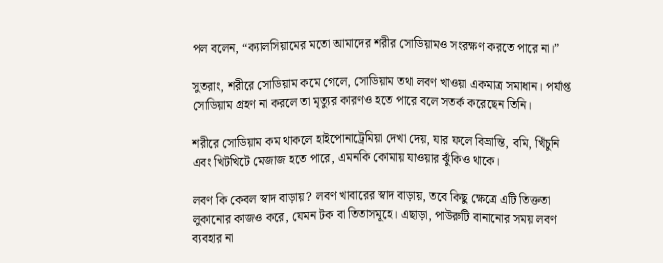পল বলেন, “ক্যালসিয়ামের মতো আমাদের শরীর সোডিয়ামও সংরক্ষণ করতে পারে না।”

সুতরাং, শরীরে সোডিয়াম কমে গেলে, সোডিয়াম তথা লবণ খাওয়া একমাত্র সমাধান। পর্যাপ্ত সোডিয়াম গ্রহণ না করলে তা মৃত্যুর কারণও হতে পারে বলে সতর্ক করেছেন তিনি।

শরীরে সোডিয়াম কম থাকলে হাইপোনাট্রেমিয়া দেখা দেয়, যার ফলে বিভ্রান্তি, বমি, খিঁচুনি এবং খিটখিটে মেজাজ হতে পারে, এমনকি কোমায় যাওয়ার ঝুঁকিও থাকে।

লবণ কি কেবল স্বাদ বাড়ায়? লবণ খাবারের স্বাদ বাড়ায়, তবে কিছু ক্ষেত্রে এটি তিক্ততা লুকানোর কাজও করে, যেমন টক বা তিতাসমূহে। এছাড়া, পাউরুটি বানানোর সময় লবণ ব্যবহার না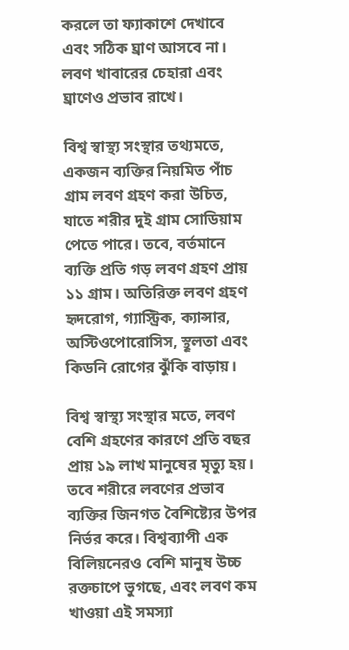করলে তা ফ্যাকাশে দেখাবে এবং সঠিক ঘ্রাণ আসবে না। লবণ খাবারের চেহারা এবং ঘ্রাণেও প্রভাব রাখে।

বিশ্ব স্বাস্থ্য সংস্থার তথ্যমতে, একজন ব্যক্তির নিয়মিত পাঁচ গ্রাম লবণ গ্রহণ করা উচিত, যাতে শরীর দুই গ্রাম সোডিয়াম পেতে পারে। তবে, বর্তমানে ব্যক্তি প্রতি গড় লবণ গ্রহণ প্রায় ১১ গ্রাম। অতিরিক্ত লবণ গ্রহণ হৃদরোগ, গ্যাস্ট্রিক, ক্যান্সার, অস্টিওপোরোসিস, স্থূলতা এবং কিডনি রোগের ঝুঁকি বাড়ায়।

বিশ্ব স্বাস্থ্য সংস্থার মতে, লবণ বেশি গ্রহণের কারণে প্রতি বছর প্রায় ১৯ লাখ মানুষের মৃত্যু হয়। তবে শরীরে লবণের প্রভাব ব্যক্তির জিনগত বৈশিষ্ট্যের উপর নির্ভর করে। বিশ্বব্যাপী এক বিলিয়নেরও বেশি মানুষ উচ্চ রক্তচাপে ভুগছে, এবং লবণ কম খাওয়া এই সমস্যা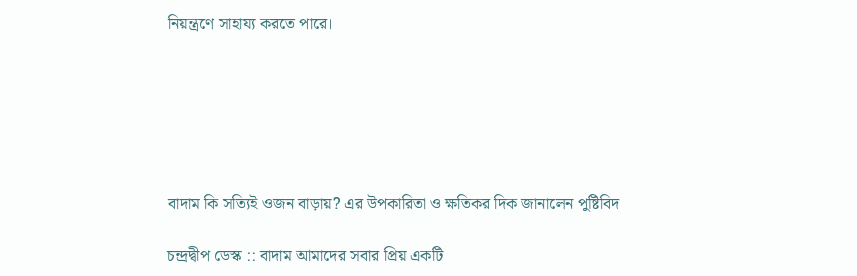নিয়ন্ত্রণে সাহায্য করতে পারে।






বাদাম কি সত্যিই ওজন বাড়ায়? এর উপকারিতা ও ক্ষতিকর দিক জানালেন পুষ্টিবিদ

চন্দ্রদ্বীপ ডেস্ক :: বাদাম আমাদের সবার প্রিয় একটি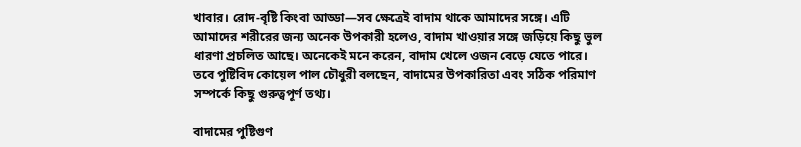খাবার। রোদ-বৃষ্টি কিংবা আড্ডা—সব ক্ষেত্রেই বাদাম থাকে আমাদের সঙ্গে। এটি আমাদের শরীরের জন্য অনেক উপকারী হলেও, বাদাম খাওয়ার সঙ্গে জড়িয়ে কিছু ভুল ধারণা প্রচলিত আছে। অনেকেই মনে করেন, বাদাম খেলে ওজন বেড়ে যেতে পারে। তবে পুষ্টিবিদ কোয়েল পাল চৌধুরী বলছেন, বাদামের উপকারিতা এবং সঠিক পরিমাণ সম্পর্কে কিছু গুরুত্বপূর্ণ তথ্য।

বাদামের পুষ্টিগুণ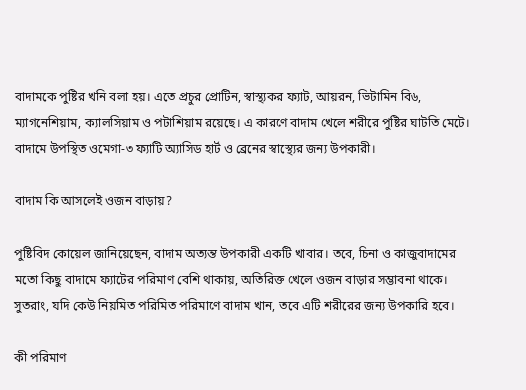বাদামকে পুষ্টির খনি বলা হয়। এতে প্রচুর প্রোটিন, স্বাস্থ্যকর ফ্যাট, আয়রন, ভিটামিন বি৬, ম্যাগনেশিয়াম, ক্যালসিয়াম ও পটাশিয়াম রয়েছে। এ কারণে বাদাম খেলে শরীরে পুষ্টির ঘাটতি মেটে। বাদামে উপস্থিত ওমেগা-৩ ফ্যাটি অ্যাসিড হার্ট ও ব্রেনের স্বাস্থ্যের জন্য উপকারী।

বাদাম কি আসলেই ওজন বাড়ায়?

পুষ্টিবিদ কোয়েল জানিয়েছেন, বাদাম অত্যন্ত উপকারী একটি খাবার। তবে, চিনা ও কাজুবাদামের মতো কিছু বাদামে ফ্যাটের পরিমাণ বেশি থাকায়, অতিরিক্ত খেলে ওজন বাড়ার সম্ভাবনা থাকে। সুতরাং, যদি কেউ নিয়মিত পরিমিত পরিমাণে বাদাম খান, তবে এটি শরীরের জন্য উপকারি হবে।

কী পরিমাণ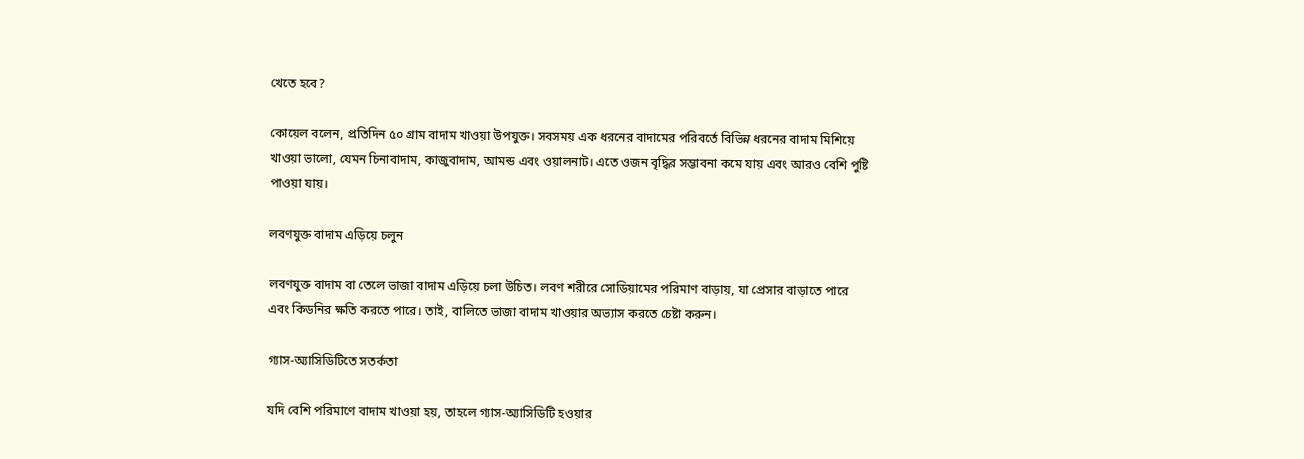খেতে হবে?

কোয়েল বলেন, প্রতিদিন ৫০ গ্রাম বাদাম খাওয়া উপযুক্ত। সবসময় এক ধরনের বাদামের পরিবর্তে বিভিন্ন ধরনের বাদাম মিশিয়ে খাওয়া ভালো, যেমন চিনাবাদাম, কাজুবাদাম, আমন্ড এবং ওয়ালনাট। এতে ওজন বৃদ্ধির সম্ভাবনা কমে যায় এবং আরও বেশি পুষ্টি পাওয়া যায়।

লবণযুক্ত বাদাম এড়িয়ে চলুন

লবণযুক্ত বাদাম বা তেলে ভাজা বাদাম এড়িয়ে চলা উচিত। লবণ শরীরে সোডিয়ামের পরিমাণ বাড়ায়, যা প্রেসার বাড়াতে পারে এবং কিডনির ক্ষতি করতে পারে। তাই, বালিতে ভাজা বাদাম খাওয়ার অভ্যাস করতে চেষ্টা করুন।

গ্যাস-অ্যাসিডিটিতে সতর্কতা

যদি বেশি পরিমাণে বাদাম খাওয়া হয়, তাহলে গ্যাস-অ্যাসিডিটি হওয়ার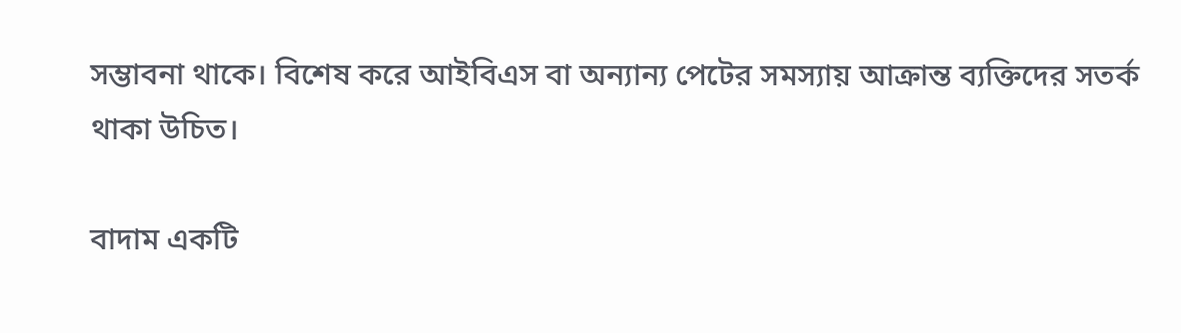সম্ভাবনা থাকে। বিশেষ করে আইবিএস বা অন্যান্য পেটের সমস্যায় আক্রান্ত ব্যক্তিদের সতর্ক থাকা উচিত।

বাদাম একটি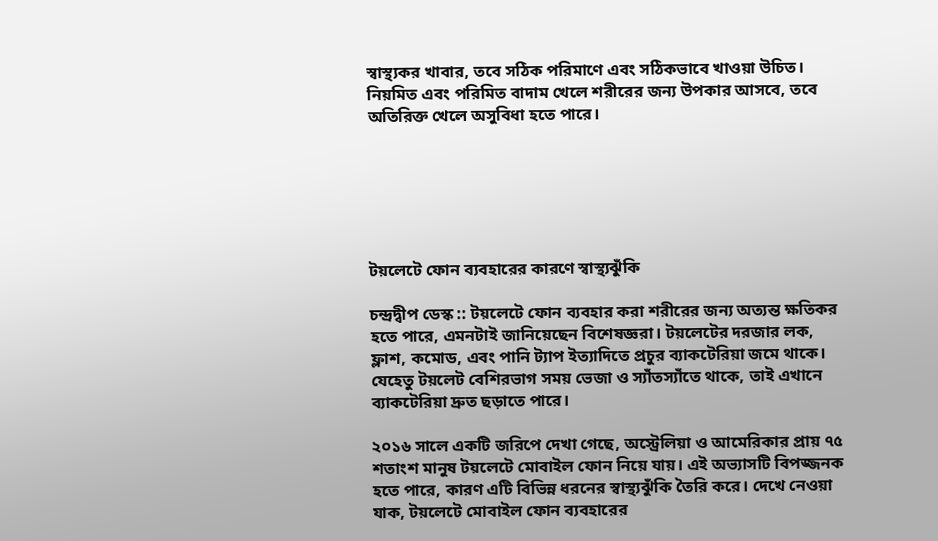স্বাস্থ্যকর খাবার, তবে সঠিক পরিমাণে এবং সঠিকভাবে খাওয়া উচিত। নিয়মিত এবং পরিমিত বাদাম খেলে শরীরের জন্য উপকার আসবে, তবে অতিরিক্ত খেলে অসুবিধা হতে পারে।






টয়লেটে ফোন ব্যবহারের কারণে স্বাস্থ্যঝুঁকি

চন্দ্রদ্বীপ ডেস্ক :: টয়লেটে ফোন ব্যবহার করা শরীরের জন্য অত্যন্ত ক্ষতিকর হতে পারে, এমনটাই জানিয়েছেন বিশেষজ্ঞরা। টয়লেটের দরজার লক, ফ্লাশ, কমোড, এবং পানি ট্যাপ ইত্যাদিতে প্রচুর ব্যাকটেরিয়া জমে থাকে। যেহেতু টয়লেট বেশিরভাগ সময় ভেজা ও স্যাঁতস্যাঁতে থাকে, তাই এখানে ব্যাকটেরিয়া দ্রুত ছড়াতে পারে।

২০১৬ সালে একটি জরিপে দেখা গেছে, অস্ট্রেলিয়া ও আমেরিকার প্রায় ৭৫ শতাংশ মানুষ টয়লেটে মোবাইল ফোন নিয়ে যায়। এই অভ্যাসটি বিপজ্জনক হতে পারে, কারণ এটি বিভিন্ন ধরনের স্বাস্থ্যঝুঁকি তৈরি করে। দেখে নেওয়া যাক, টয়লেটে মোবাইল ফোন ব্যবহারের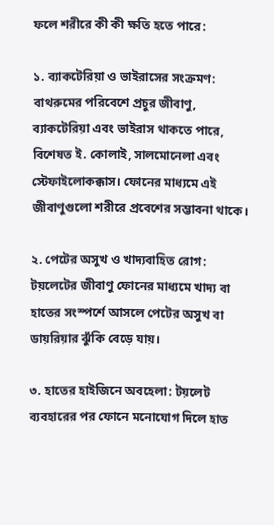ফলে শরীরে কী কী ক্ষতি হতে পারে:

১. ব্যাকটেরিয়া ও ভাইরাসের সংক্রমণ: বাথরুমের পরিবেশে প্রচুর জীবাণু, ব্যাকটেরিয়া এবং ভাইরাস থাকতে পারে, বিশেষত ই. কোলাই, সালমোনেলা এবং স্টেফাইলোকক্কাস। ফোনের মাধ্যমে এই জীবাণুগুলো শরীরে প্রবেশের সম্ভাবনা থাকে।

২. পেটের অসুখ ও খাদ্যবাহিত রোগ: টয়লেটের জীবাণু ফোনের মাধ্যমে খাদ্য বা হাতের সংস্পর্শে আসলে পেটের অসুখ বা ডায়রিয়ার ঝুঁকি বেড়ে যায়।

৩. হাতের হাইজিনে অবহেলা: টয়লেট ব্যবহারের পর ফোনে মনোযোগ দিলে হাত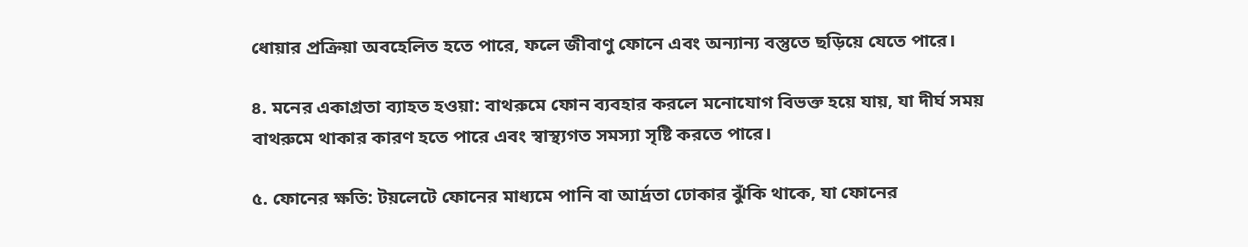ধোয়ার প্রক্রিয়া অবহেলিত হতে পারে, ফলে জীবাণু ফোনে এবং অন্যান্য বস্তুতে ছড়িয়ে যেতে পারে।

৪. মনের একাগ্রতা ব্যাহত হওয়া: বাথরুমে ফোন ব্যবহার করলে মনোযোগ বিভক্ত হয়ে যায়, যা দীর্ঘ সময় বাথরুমে থাকার কারণ হতে পারে এবং স্বাস্থ্যগত সমস্যা সৃষ্টি করতে পারে।

৫. ফোনের ক্ষতি: টয়লেটে ফোনের মাধ্যমে পানি বা আর্দ্রতা ঢোকার ঝুঁকি থাকে, যা ফোনের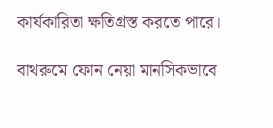কার্যকারিতা ক্ষতিগ্রস্ত করতে পারে।

বাথরুমে ফোন নেয়া মানসিকভাবে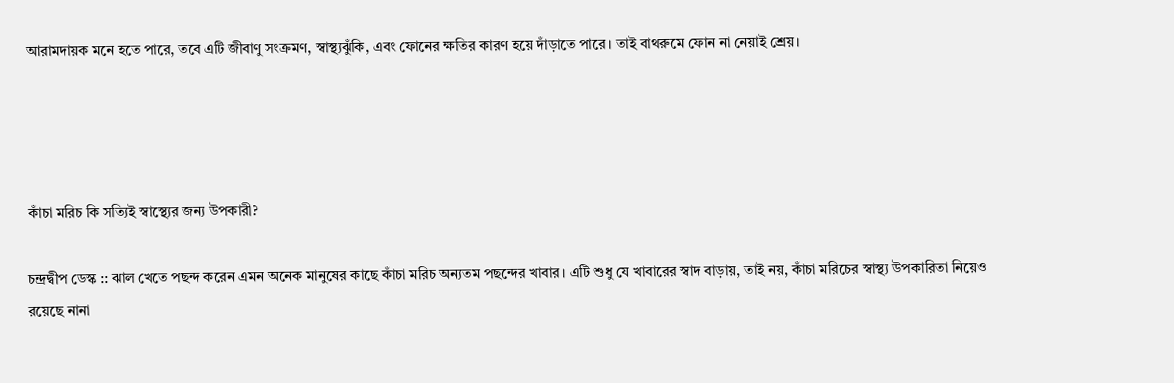আরামদায়ক মনে হতে পারে, তবে এটি জীবাণু সংক্রমণ, স্বাস্থ্যঝুঁকি, এবং ফোনের ক্ষতির কারণ হয়ে দাঁড়াতে পারে। তাই বাথরুমে ফোন না নেয়াই শ্রেয়।




কাঁচা মরিচ কি সত্যিই স্বাস্থ্যের জন্য উপকারী?

চন্দ্রদ্বীপ ডেস্ক :: ঝাল খেতে পছন্দ করেন এমন অনেক মানুষের কাছে কাঁচা মরিচ অন্যতম পছন্দের খাবার। এটি শুধু যে খাবারের স্বাদ বাড়ায়, তাই নয়, কাঁচা মরিচের স্বাস্থ্য উপকারিতা নিয়েও রয়েছে নানা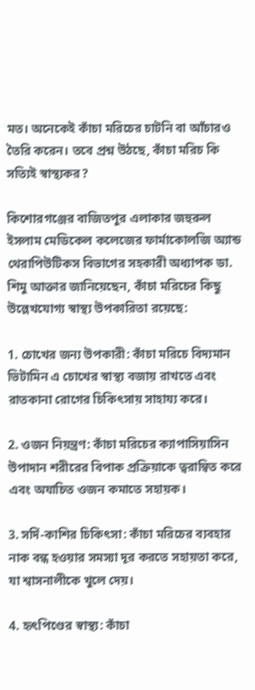মত। অনেকেই কাঁচা মরিচের চাটনি বা আঁচারও তৈরি করেন। তবে প্রশ্ন উঠছে, কাঁচা মরিচ কি সত্যিই স্বাস্থ্যকর?

কিশোরগঞ্জের বাজিতপুর এলাকার জহুরুল ইসলাম মেডিকেল কলেজের ফার্মাকোলজি অ্যান্ড থেরাপিউটিকস বিভাগের সহকারী অধ্যাপক ডা. শিমু আক্তার জানিয়েছেন, কাঁচা মরিচের কিছু উল্লেখযোগ্য স্বাস্থ্য উপকারিতা রয়েছে:

1. চোখের জন্য উপকারী: কাঁচা মরিচে বিদ্যমান ভিটামিন এ চোখের স্বাস্থ্য বজায় রাখতে এবং রাতকানা রোগের চিকিৎসায় সাহায্য করে।

2. ওজন নিয়ন্ত্রণ: কাঁচা মরিচের ক্যাপাসিয়াসিন উপাদান শরীরের বিপাক প্রক্রিয়াকে ত্বরান্বিত করে এবং অযাচিত ওজন কমাতে সহায়ক।

3. সর্দি-কাশির চিকিৎসা: কাঁচা মরিচের ব্যবহার নাক বন্ধ হওয়ার সমস্যা দূর করতে সহায়তা করে, যা শ্বাসনালীকে খুলে দেয়।

4. হৃৎপিণ্ডের স্বাস্থ্য: কাঁচা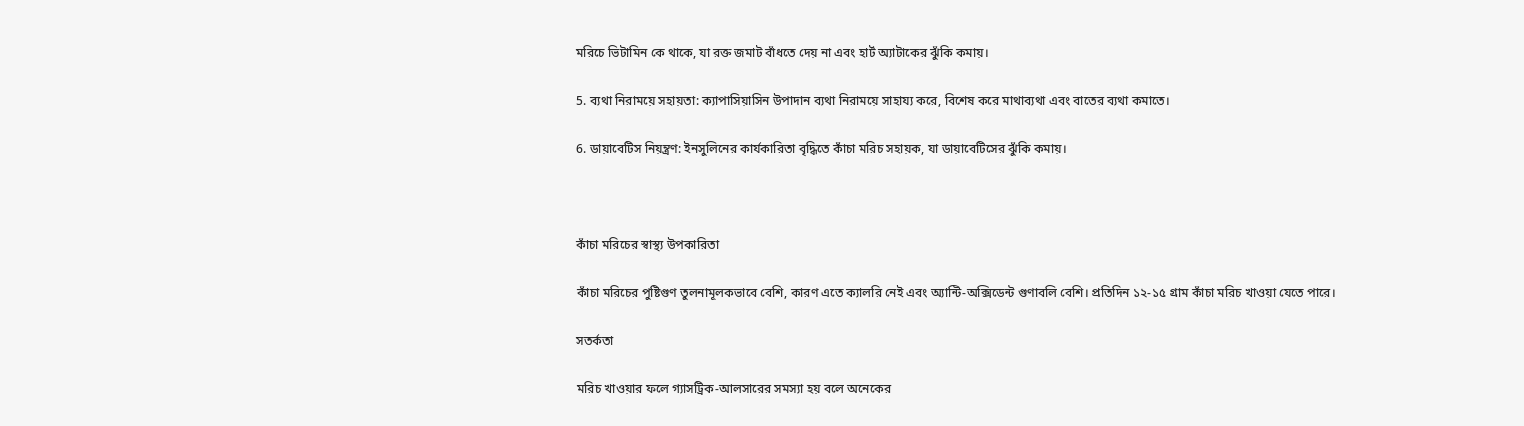মরিচে ভিটামিন কে থাকে, যা রক্ত জমাট বাঁধতে দেয় না এবং হার্ট অ্যাটাকের ঝুঁকি কমায়।

5. ব্যথা নিরাময়ে সহায়তা: ক্যাপাসিয়াসিন উপাদান ব্যথা নিরাময়ে সাহায্য করে, বিশেষ করে মাথাব্যথা এবং বাতের ব্যথা কমাতে।

6. ডায়াবেটিস নিয়ন্ত্রণ: ইনসুলিনের কার্যকারিতা বৃদ্ধিতে কাঁচা মরিচ সহায়ক, যা ডায়াবেটিসের ঝুঁকি কমায়।



কাঁচা মরিচের স্বাস্থ্য উপকারিতা

কাঁচা মরিচের পুষ্টিগুণ তুলনামূলকভাবে বেশি, কারণ এতে ক্যালরি নেই এবং অ্যান্টি-অক্সিডেন্ট গুণাবলি বেশি। প্রতিদিন ১২-১৫ গ্রাম কাঁচা মরিচ খাওয়া যেতে পারে।

সতর্কতা

মরিচ খাওয়ার ফলে গ্যাসট্রিক-আলসারের সমস্যা হয় বলে অনেকের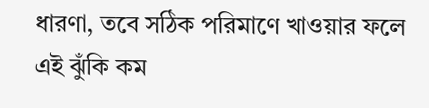ধারণা, তবে সঠিক পরিমাণে খাওয়ার ফলে এই ঝুঁকি কম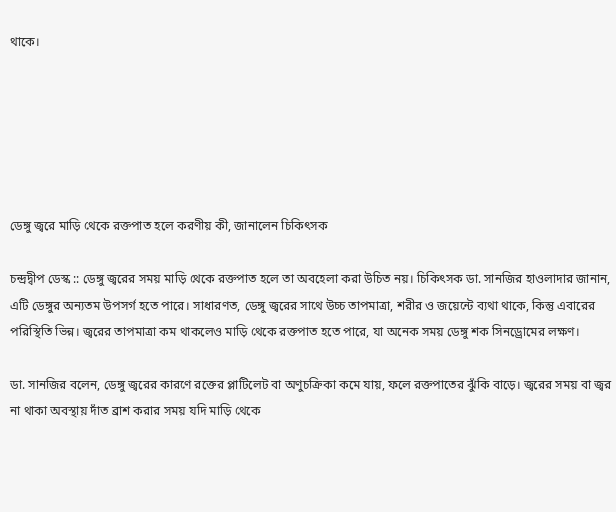থাকে।






ডেঙ্গু জ্বরে মাড়ি থেকে রক্তপাত হলে করণীয় কী, জানালেন চিকিৎসক

চন্দ্রদ্বীপ ডেস্ক :: ডেঙ্গু জ্বরের সময় মাড়ি থেকে রক্তপাত হলে তা অবহেলা করা উচিত নয়। চিকিৎসক ডা. সানজির হাওলাদার জানান, এটি ডেঙ্গুর অন্যতম উপসর্গ হতে পারে। সাধারণত, ডেঙ্গু জ্বরের সাথে উচ্চ তাপমাত্রা, শরীর ও জয়েন্টে ব্যথা থাকে, কিন্তু এবারের পরিস্থিতি ভিন্ন। জ্বরের তাপমাত্রা কম থাকলেও মাড়ি থেকে রক্তপাত হতে পারে, যা অনেক সময় ডেঙ্গু শক সিনড্রোমের লক্ষণ।

ডা. সানজির বলেন, ডেঙ্গু জ্বরের কারণে রক্তের প্লাটিলেট বা অণুচক্রিকা কমে যায়, ফলে রক্তপাতের ঝুঁকি বাড়ে। জ্বরের সময় বা জ্বর না থাকা অবস্থায় দাঁত ব্রাশ করার সময় যদি মাড়ি থেকে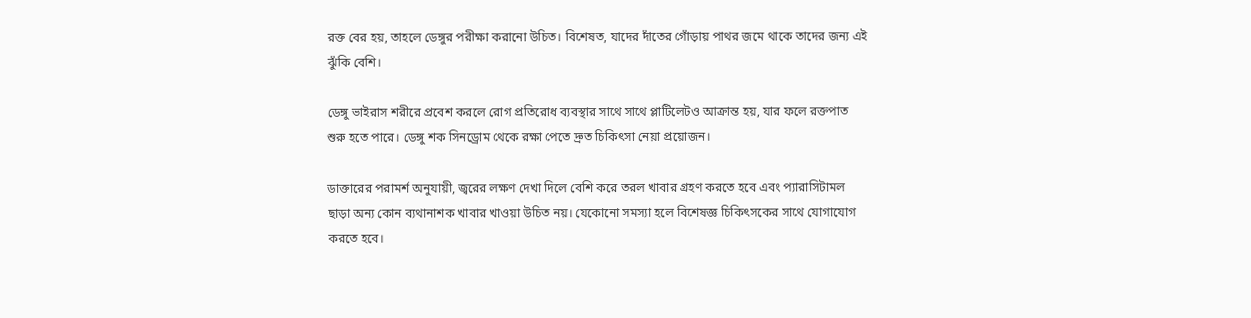রক্ত বের হয়, তাহলে ডেঙ্গুর পরীক্ষা করানো উচিত। বিশেষত, যাদের দাঁতের গোঁড়ায় পাথর জমে থাকে তাদের জন্য এই ঝুঁকি বেশি।

ডেঙ্গু ভাইরাস শরীরে প্রবেশ করলে রোগ প্রতিরোধ ব্যবস্থার সাথে সাথে প্লাটিলেটও আক্রান্ত হয়, যার ফলে রক্তপাত শুরু হতে পারে। ডেঙ্গু শক সিনড্রোম থেকে রক্ষা পেতে দ্রুত চিকিৎসা নেয়া প্রয়োজন।

ডাক্তারের পরামর্শ অনুযায়ী, জ্বরের লক্ষণ দেখা দিলে বেশি করে তরল খাবার গ্রহণ করতে হবে এবং প্যারাসিটামল ছাড়া অন্য কোন ব্যথানাশক খাবার খাওয়া উচিত নয়। যেকোনো সমস্যা হলে বিশেষজ্ঞ চিকিৎসকের সাথে যোগাযোগ করতে হবে।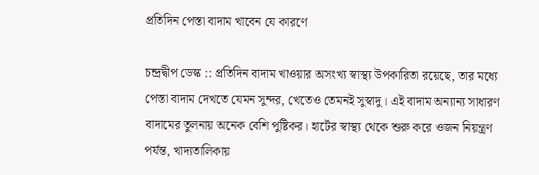প্রতিদিন পেস্তা বাদাম খাবেন যে কারণে

চন্দ্রদ্বীপ ডেস্ক :: প্রতিদিন বাদাম খাওয়ার অসংখ্য স্বাস্থ্য উপকারিতা রয়েছে, তার মধ্যে পেস্তা বাদাম দেখতে যেমন সুন্দর, খেতেও তেমনই সুস্বাদু। এই বাদাম অন্যান্য সাধারণ বাদামের তুলনায় অনেক বেশি পুষ্টিকর। হার্টের স্বাস্থ্য থেকে শুরু করে ওজন নিয়ন্ত্রণ পর্যন্ত, খাদ্যতালিকায়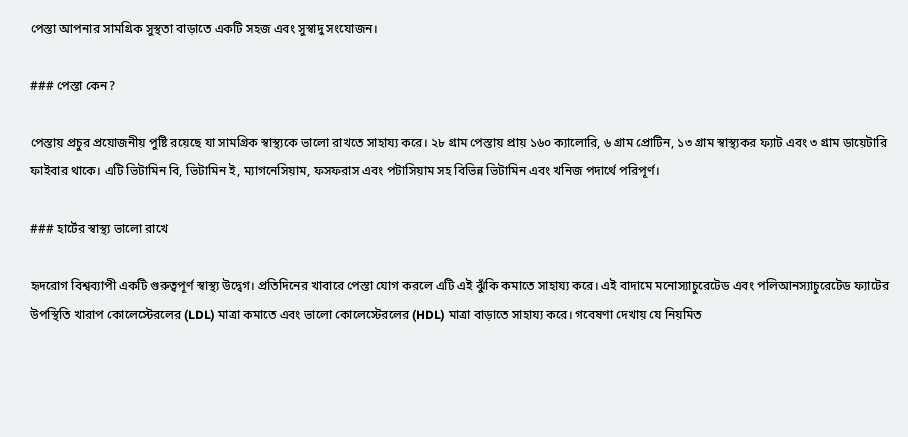পেস্তা আপনার সামগ্রিক সুস্থতা বাড়াতে একটি সহজ এবং সুস্বাদু সংযোজন।

### পেস্তা কেন?

পেস্তায় প্রচুর প্রয়োজনীয় পুষ্টি রয়েছে যা সামগ্রিক স্বাস্থ্যকে ভালো রাখতে সাহায্য করে। ২৮ গ্রাম পেস্তায় প্রায় ১৬০ ক্যালোরি, ৬ গ্রাম প্রোটিন, ১৩ গ্রাম স্বাস্থ্যকর ফ্যাট এবং ৩ গ্রাম ডায়েটারি ফাইবার থাকে। এটি ভিটামিন বি, ভিটামিন ই, ম্যাগনেসিয়াম, ফসফরাস এবং পটাসিয়াম সহ বিভিন্ন ভিটামিন এবং খনিজ পদার্থে পরিপূর্ণ।

### হার্টের স্বাস্থ্য ভালো রাখে

হৃদরোগ বিশ্বব্যাপী একটি গুরুত্বপূর্ণ স্বাস্থ্য উদ্বেগ। প্রতিদিনের খাবারে পেস্তা যোগ করলে এটি এই ঝুঁকি কমাতে সাহায্য করে। এই বাদামে মনোস্যাচুরেটেড এবং পলিআনস্যাচুরেটেড ফ্যাটের উপস্থিতি খারাপ কোলেস্টেরলের (LDL) মাত্রা কমাতে এবং ভালো কোলেস্টেরলের (HDL) মাত্রা বাড়াতে সাহায্য করে। গবেষণা দেখায় যে নিয়মিত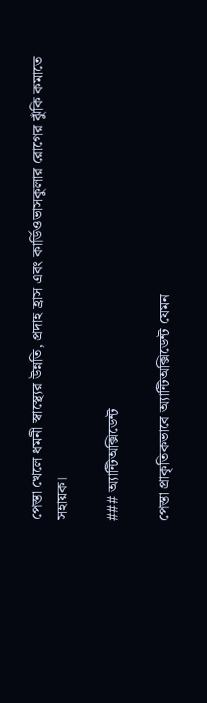পেস্তা খেলে ধমনী স্বাস্থ্যের উন্নতি, প্রদাহ হ্রাস এবং কার্ডিওভাসকুলার রোগের ঝুঁকি কমাতে সহায়ক।

### অ্যান্টিঅক্সিডেন্ট

পেস্তা প্রাকৃতিকভাবে অ্যান্টিঅক্সিডেন্ট যেমন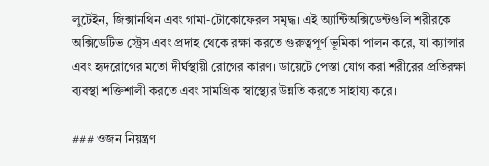লুটেইন, জিক্সানথিন এবং গামা-টোকোফেরল সমৃদ্ধ। এই অ্যান্টিঅক্সিডেন্টগুলি শরীরকে অক্সিডেটিভ স্ট্রেস এবং প্রদাহ থেকে রক্ষা করতে গুরুত্বপূর্ণ ভূমিকা পালন করে, যা ক্যান্সার এবং হৃদরোগের মতো দীর্ঘস্থায়ী রোগের কারণ। ডায়েটে পেস্তা যোগ করা শরীরের প্রতিরক্ষা ব্যবস্থা শক্তিশালী করতে এবং সামগ্রিক স্বাস্থ্যের উন্নতি করতে সাহায্য করে।

### ওজন নিয়ন্ত্রণ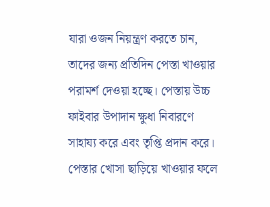যারা ওজন নিয়ন্ত্রণ করতে চান, তাদের জন্য প্রতিদিন পেস্তা খাওয়ার পরামর্শ দেওয়া হচ্ছে। পেস্তায় উচ্চ ফাইবার উপাদান ক্ষুধা নিবারণে সাহায্য করে এবং তৃপ্তি প্রদান করে। পেস্তার খোসা ছাড়িয়ে খাওয়ার ফলে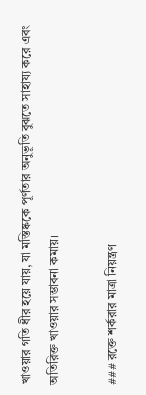খাওয়ার গতি ধীর হয়ে যায়, যা মস্তিষ্ককে পূর্ণতার অনুভূতি বুঝতে সাহায্য করে এবং অতিরিক্ত খাওয়ার সম্ভাবনা কমায়।

### রক্তে শর্করার মাত্রা নিয়ন্ত্রণ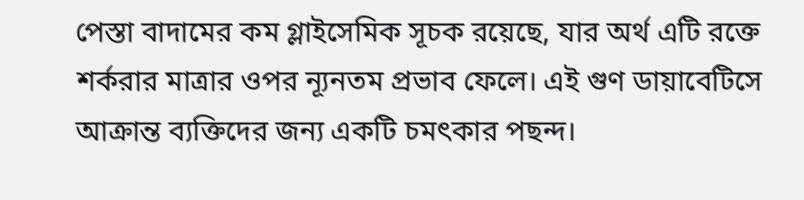পেস্তা বাদামের কম গ্লাইসেমিক সূচক রয়েছে, যার অর্থ এটি রক্তে শর্করার মাত্রার ওপর ন্যূনতম প্রভাব ফেলে। এই গুণ ডায়াবেটিসে আক্রান্ত ব্যক্তিদের জন্য একটি চমৎকার পছন্দ।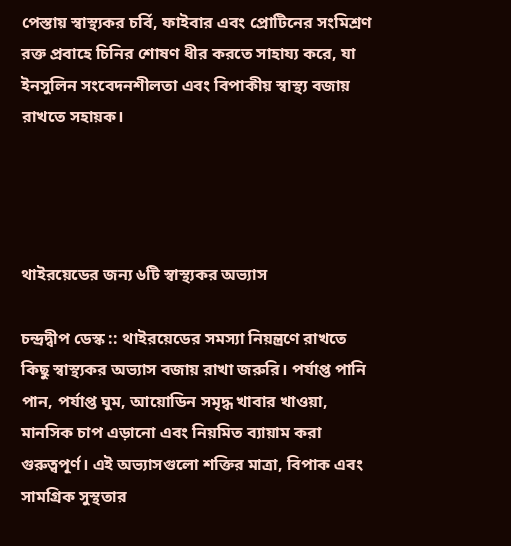পেস্তায় স্বাস্থ্যকর চর্বি, ফাইবার এবং প্রোটিনের সংমিশ্রণ রক্ত প্রবাহে চিনির শোষণ ধীর করতে সাহায্য করে, যা ইনসুলিন সংবেদনশীলতা এবং বিপাকীয় স্বাস্থ্য বজায় রাখতে সহায়ক।




থাইরয়েডের জন্য ৬টি স্বাস্থ্যকর অভ্যাস

চন্দ্রদ্বীপ ডেস্ক :: থাইরয়েডের সমস্যা নিয়ন্ত্রণে রাখতে কিছু স্বাস্থ্যকর অভ্যাস বজায় রাখা জরুরি। পর্যাপ্ত পানি পান, পর্যাপ্ত ঘুম, আয়োডিন সমৃদ্ধ খাবার খাওয়া, মানসিক চাপ এড়ানো এবং নিয়মিত ব্যায়াম করা গুরুত্বপূর্ণ। এই অভ্যাসগুলো শক্তির মাত্রা, বিপাক এবং সামগ্রিক সুস্থতার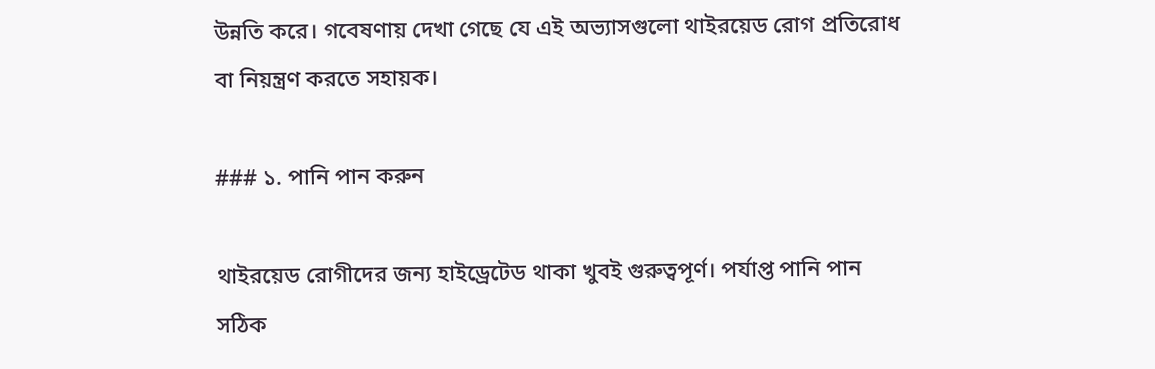উন্নতি করে। গবেষণায় দেখা গেছে যে এই অভ্যাসগুলো থাইরয়েড রোগ প্রতিরোধ বা নিয়ন্ত্রণ করতে সহায়ক।

### ১. পানি পান করুন

থাইরয়েড রোগীদের জন্য হাইড্রেটেড থাকা খুবই গুরুত্বপূর্ণ। পর্যাপ্ত পানি পান সঠিক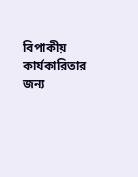বিপাকীয় কার্যকারিতার জন্য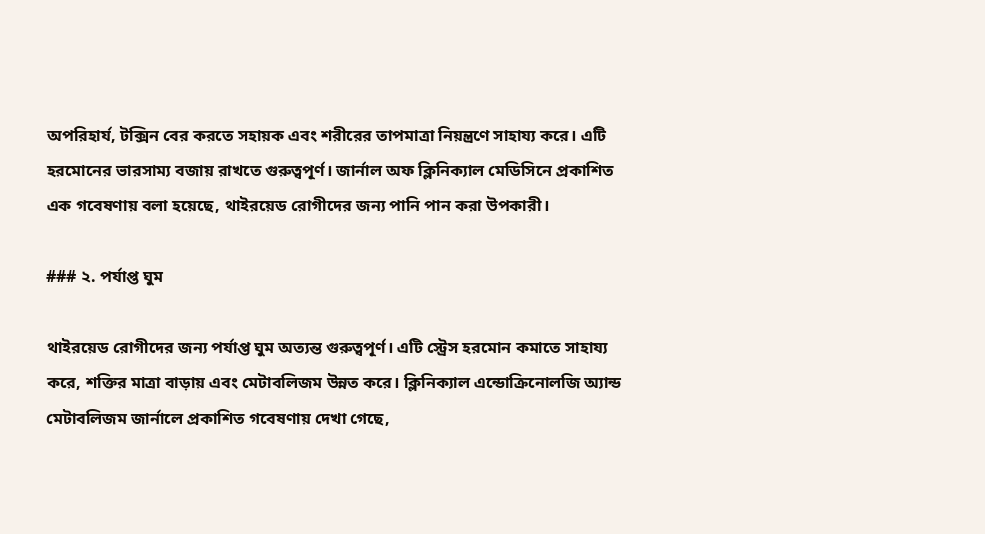অপরিহার্য, টক্সিন বের করতে সহায়ক এবং শরীরের তাপমাত্রা নিয়ন্ত্রণে সাহায্য করে। এটি হরমোনের ভারসাম্য বজায় রাখতে গুরুত্বপূর্ণ। জার্নাল অফ ক্লিনিক্যাল মেডিসিনে প্রকাশিত এক গবেষণায় বলা হয়েছে, থাইরয়েড রোগীদের জন্য পানি পান করা উপকারী।

### ২. পর্যাপ্ত ঘুম

থাইরয়েড রোগীদের জন্য পর্যাপ্ত ঘুম অত্যন্ত গুরুত্বপূর্ণ। এটি স্ট্রেস হরমোন কমাতে সাহায্য করে, শক্তির মাত্রা বাড়ায় এবং মেটাবলিজম উন্নত করে। ক্লিনিক্যাল এন্ডোক্রিনোলজি অ্যান্ড মেটাবলিজম জার্নালে প্রকাশিত গবেষণায় দেখা গেছে,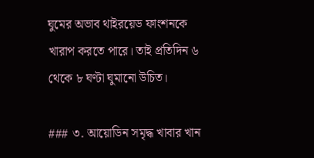ঘুমের অভাব থাইরয়েড ফাংশনকে খারাপ করতে পারে। তাই প্রতিদিন ৬ থেকে ৮ ঘণ্টা ঘুমানো উচিত।

### ৩. আয়োডিন সমৃদ্ধ খাবার খান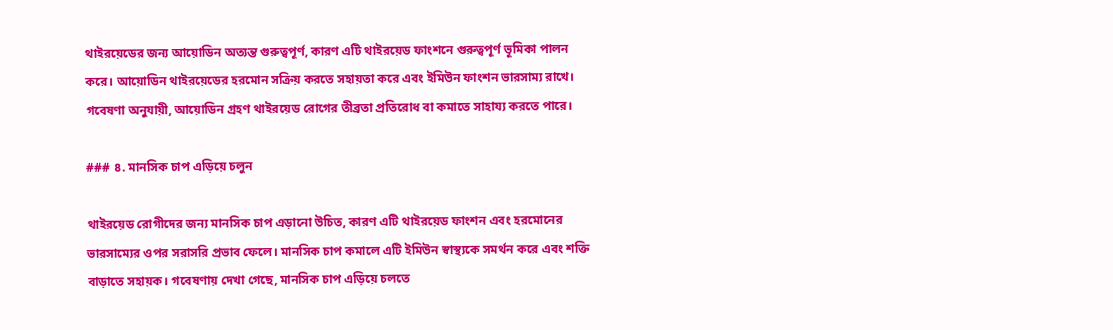থাইরয়েডের জন্য আয়োডিন অত্যন্ত গুরুত্বপূর্ণ, কারণ এটি থাইরয়েড ফাংশনে গুরুত্বপূর্ণ ভূমিকা পালন করে। আয়োডিন থাইরয়েডের হরমোন সক্রিয় করতে সহায়তা করে এবং ইমিউন ফাংশন ভারসাম্য রাখে। গবেষণা অনুযায়ী, আয়োডিন গ্রহণ থাইরয়েড রোগের তীব্রতা প্রতিরোধ বা কমাতে সাহায্য করতে পারে।

### ৪. মানসিক চাপ এড়িয়ে চলুন

থাইরয়েড রোগীদের জন্য মানসিক চাপ এড়ানো উচিত, কারণ এটি থাইরয়েড ফাংশন এবং হরমোনের ভারসাম্যের ওপর সরাসরি প্রভাব ফেলে। মানসিক চাপ কমালে এটি ইমিউন স্বাস্থ্যকে সমর্থন করে এবং শক্তি বাড়াতে সহায়ক। গবেষণায় দেখা গেছে, মানসিক চাপ এড়িয়ে চলতে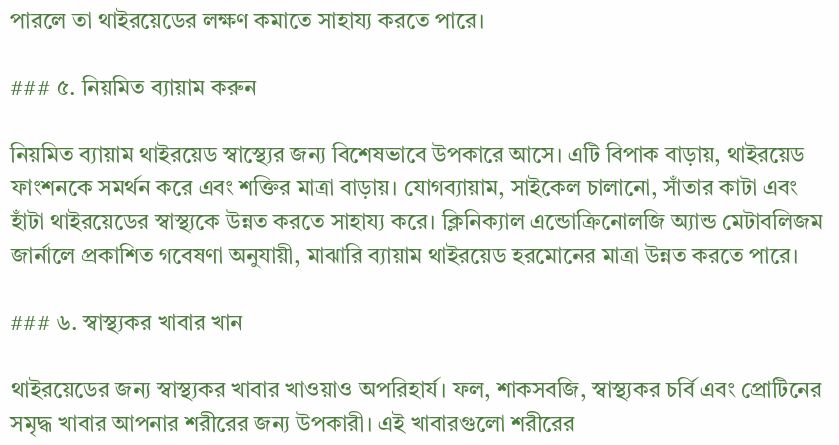পারলে তা থাইরয়েডের লক্ষণ কমাতে সাহায্য করতে পারে।

### ৫. নিয়মিত ব্যায়াম করুন

নিয়মিত ব্যায়াম থাইরয়েড স্বাস্থ্যের জন্য বিশেষভাবে উপকারে আসে। এটি বিপাক বাড়ায়, থাইরয়েড ফাংশনকে সমর্থন করে এবং শক্তির মাত্রা বাড়ায়। যোগব্যায়াম, সাইকেল চালানো, সাঁতার কাটা এবং হাঁটা থাইরয়েডের স্বাস্থ্যকে উন্নত করতে সাহায্য করে। ক্লিনিক্যাল এন্ডোক্রিনোলজি অ্যান্ড মেটাবলিজম জার্নালে প্রকাশিত গবেষণা অনুযায়ী, মাঝারি ব্যায়াম থাইরয়েড হরমোনের মাত্রা উন্নত করতে পারে।

### ৬. স্বাস্থ্যকর খাবার খান

থাইরয়েডের জন্য স্বাস্থ্যকর খাবার খাওয়াও অপরিহার্য। ফল, শাকসবজি, স্বাস্থ্যকর চর্বি এবং প্রোটিনের সমৃদ্ধ খাবার আপনার শরীরের জন্য উপকারী। এই খাবারগুলো শরীরের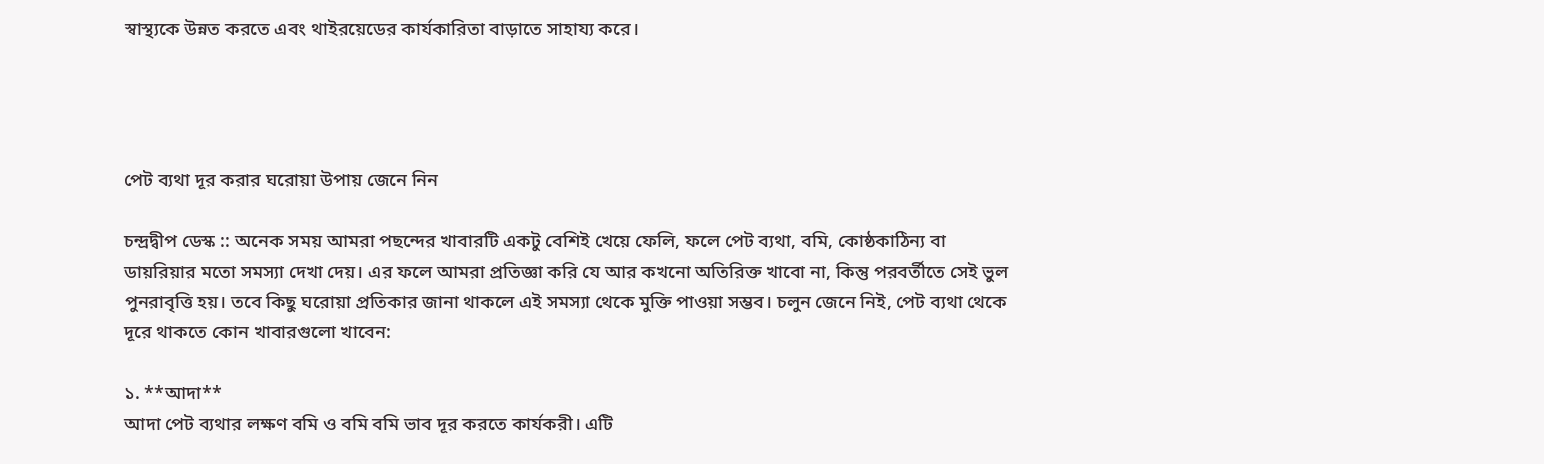স্বাস্থ্যকে উন্নত করতে এবং থাইরয়েডের কার্যকারিতা বাড়াতে সাহায্য করে।




পেট ব্যথা দূর করার ঘরোয়া উপায় জেনে নিন

চন্দ্রদ্বীপ ডেস্ক :: অনেক সময় আমরা পছন্দের খাবারটি একটু বেশিই খেয়ে ফেলি, ফলে পেট ব্যথা, বমি, কোষ্ঠকাঠিন্য বা ডায়রিয়ার মতো সমস্যা দেখা দেয়। এর ফলে আমরা প্রতিজ্ঞা করি যে আর কখনো অতিরিক্ত খাবো না, কিন্তু পরবর্তীতে সেই ভুল পুনরাবৃত্তি হয়। তবে কিছু ঘরোয়া প্রতিকার জানা থাকলে এই সমস্যা থেকে মুক্তি পাওয়া সম্ভব। চলুন জেনে নিই, পেট ব্যথা থেকে দূরে থাকতে কোন খাবারগুলো খাবেন:

১. **আদা**
আদা পেট ব্যথার লক্ষণ বমি ও বমি বমি ভাব দূর করতে কার্যকরী। এটি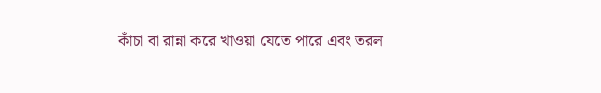কাঁচা বা রান্না করে খাওয়া যেতে পারে এবং তরল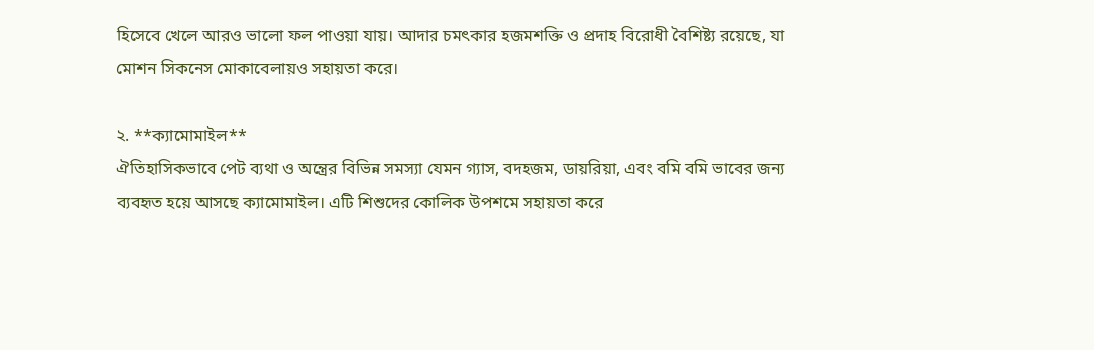হিসেবে খেলে আরও ভালো ফল পাওয়া যায়। আদার চমৎকার হজমশক্তি ও প্রদাহ বিরোধী বৈশিষ্ট্য রয়েছে, যা মোশন সিকনেস মোকাবেলায়ও সহায়তা করে।

২. **ক্যামোমাইল**
ঐতিহাসিকভাবে পেট ব্যথা ও অন্ত্রের বিভিন্ন সমস্যা যেমন গ্যাস, বদহজম, ডায়রিয়া, এবং বমি বমি ভাবের জন্য ব্যবহৃত হয়ে আসছে ক্যামোমাইল। এটি শিশুদের কোলিক উপশমে সহায়তা করে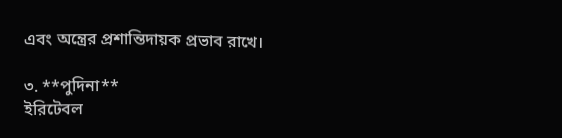এবং অন্ত্রের প্রশান্তিদায়ক প্রভাব রাখে।

৩. **পুদিনা**
ইরিটেবল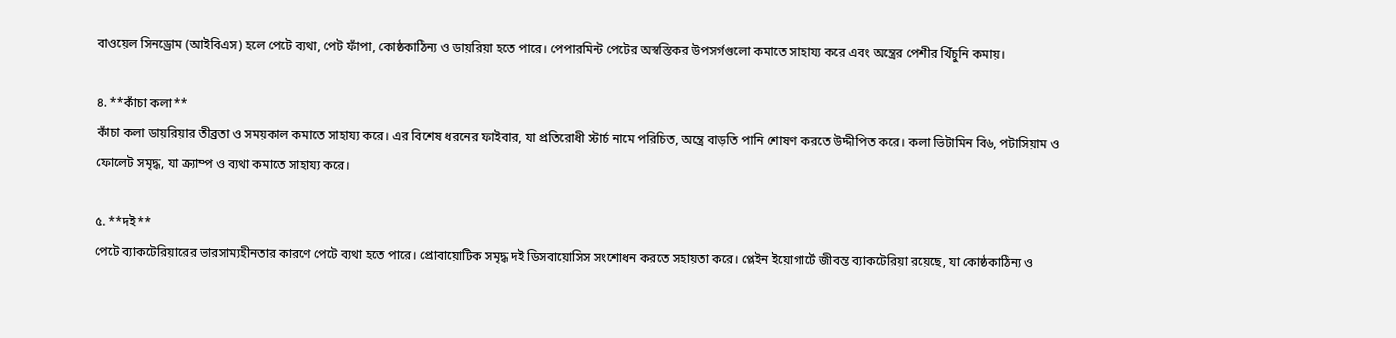বাওয়েল সিনড্রোম (আইবিএস) হলে পেটে ব্যথা, পেট ফাঁপা, কোষ্ঠকাঠিন্য ও ডায়রিয়া হতে পারে। পেপারমিন্ট পেটের অস্বস্তিকর উপসর্গগুলো কমাতে সাহায্য করে এবং অন্ত্রের পেশীর খিঁচুনি কমায়।

৪. **কাঁচা কলা**
কাঁচা কলা ডায়রিয়ার তীব্রতা ও সময়কাল কমাতে সাহায্য করে। এর বিশেষ ধরনের ফাইবার, যা প্রতিরোধী স্টার্চ নামে পরিচিত, অন্ত্রে বাড়তি পানি শোষণ করতে উদ্দীপিত করে। কলা ভিটামিন বি৬, পটাসিয়াম ও ফোলেট সমৃদ্ধ, যা ক্র্যাম্প ও ব্যথা কমাতে সাহায্য করে।

৫. **দই**
পেটে ব্যাকটেরিয়ারের ভারসাম্যহীনতার কারণে পেটে ব্যথা হতে পারে। প্রোবায়োটিক সমৃদ্ধ দই ডিসবায়োসিস সংশোধন করতে সহায়তা করে। প্লেইন ইয়োগার্টে জীবন্ত ব্যাকটেরিয়া রয়েছে, যা কোষ্ঠকাঠিন্য ও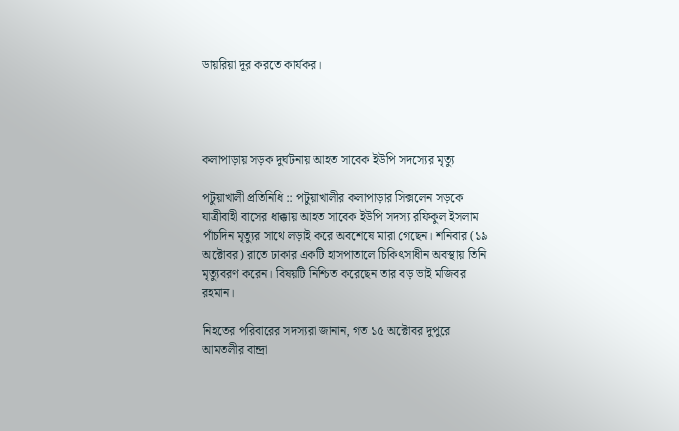ডায়রিয়া দূর করতে কার্যকর।




কলাপাড়ায় সড়ক দুর্ঘটনায় আহত সাবেক ইউপি সদস্যের মৃত্যু

পটুয়াখালী প্রতিনিধি :: পটুয়াখালীর কলাপাড়ার সিক্সলেন সড়কে যাত্রীবাহী বাসের ধাক্কায় আহত সাবেক ইউপি সদস্য রফিকুল ইসলাম পাঁচদিন মৃত্যুর সাথে লড়াই করে অবশেষে মারা গেছেন। শনিবার (১৯ অক্টোবর) রাতে ঢাকার একটি হাসপাতালে চিকিৎসাধীন অবস্থায় তিনি মৃত্যুবরণ করেন। বিষয়টি নিশ্চিত করেছেন তার বড় ভাই মজিবর রহমান।

নিহতের পরিবারের সদস্যরা জানান, গত ১৫ অক্টোবর দুপুরে আমতলীর বান্দ্রা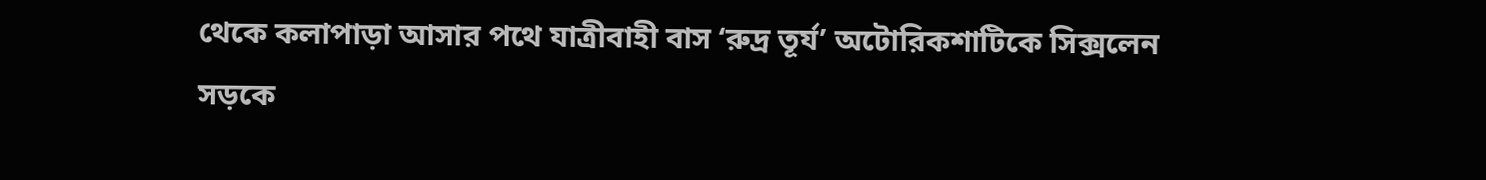থেকে কলাপাড়া আসার পথে যাত্রীবাহী বাস ‘রুদ্র তূর্য’ অটোরিকশাটিকে সিক্সলেন সড়কে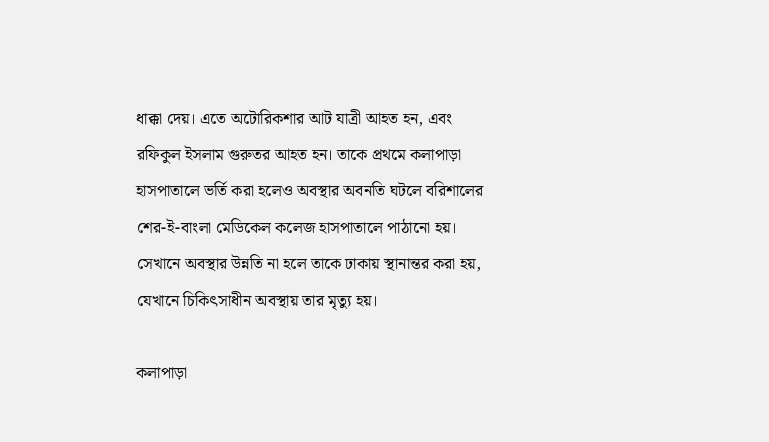ধাক্কা দেয়। এতে অটোরিকশার আট যাত্রী আহত হন, এবং রফিকুল ইসলাম গুরুতর আহত হন। তাকে প্রথমে কলাপাড়া হাসপাতালে ভর্তি করা হলেও অবস্থার অবনতি ঘটলে বরিশালের শের-ই-বাংলা মেডিকেল কলেজ হাসপাতালে পাঠানো হয়। সেখানে অবস্থার উন্নতি না হলে তাকে ঢাকায় স্থানান্তর করা হয়, যেখানে চিকিৎসাধীন অবস্থায় তার মৃত্যু হয়।

কলাপাড়া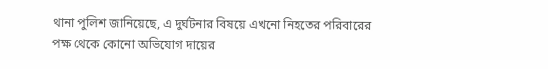থানা পুলিশ জানিয়েছে, এ দুর্ঘটনার বিষয়ে এখনো নিহতের পরিবারের পক্ষ থেকে কোনো অভিযোগ দায়ের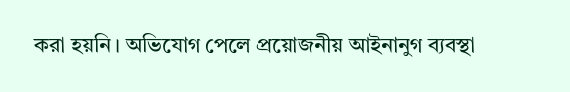করা হয়নি। অভিযোগ পেলে প্রয়োজনীয় আইনানুগ ব্যবস্থা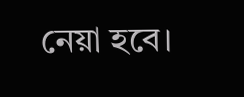নেয়া হবে।